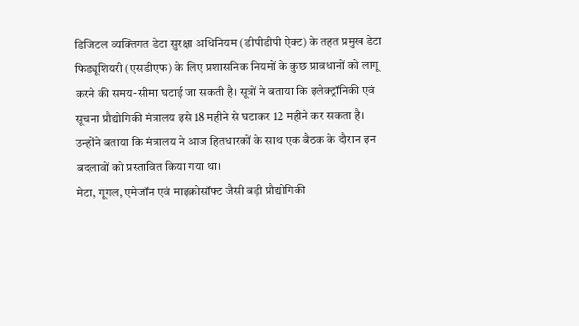डिजिटल व्यक्तिगत डेटा सुरक्षा अधिनियम (डीपीडीपी ऐक्ट) के तहत प्रमुख डेटा फिड्यूशियरी (एसडीएफ) के लिए प्रशासनिक नियमों के कुछ प्रावधानों को लागू करने की समय-सीमा घटाई जा सकती है। सूत्रों ने बताया कि इलेक्ट्रॉनिकी एवं सूचना प्रौद्योगिकी मंत्रालय इसे 18 महीने से घटाकर 12 महीने कर सकता है। उन्होंने बताया कि मंत्रालय ने आज हितधारकों के साथ एक बैठक के दौरान इन बदलावों को प्रस्तावित किया गया था।
मेटा, गूगल, एमेजॉन एवं माइक्रोसॉफ्ट जैसी बड़ी प्रौद्योगिकी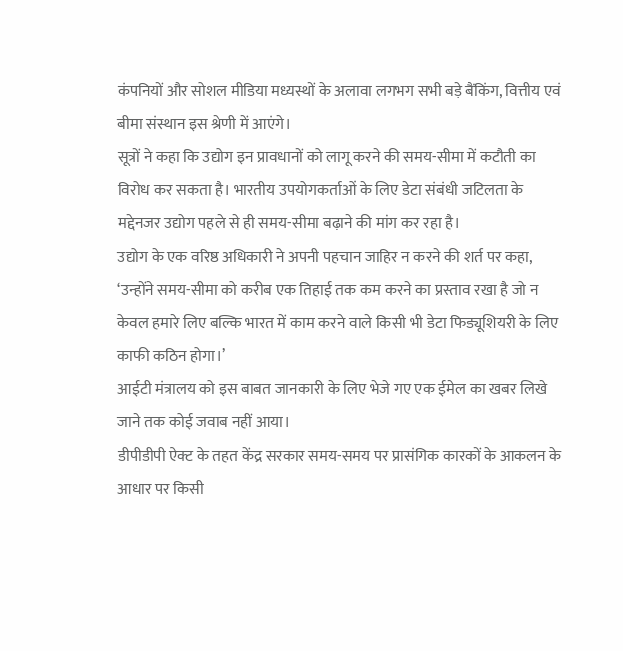कंपनियों और सोशल मीडिया मध्यस्थों के अलावा लगभग सभी बड़े बैंकिंग, वित्तीय एवं बीमा संस्थान इस श्रेणी में आएंगे।
सूत्रों ने कहा कि उद्योग इन प्रावधानों को लागू करने की समय-सीमा में कटौती का विरोध कर सकता है। भारतीय उपयोगकर्ताओं के लिए डेटा संबंधी जटिलता के मद्देनजर उद्योग पहले से ही समय-सीमा बढ़ाने की मांग कर रहा है।
उद्योग के एक वरिष्ठ अधिकारी ने अपनी पहचान जाहिर न करने की शर्त पर कहा, ‘उन्होंने समय-सीमा को करीब एक तिहाई तक कम करने का प्रस्ताव रखा है जो न केवल हमारे लिए बल्कि भारत में काम करने वाले किसी भी डेटा फिड्यूशियरी के लिए काफी कठिन होगा।’
आईटी मंत्रालय को इस बाबत जानकारी के लिए भेजे गए एक ईमेल का खबर लिखे जाने तक कोई जवाब नहीं आया।
डीपीडीपी ऐक्ट के तहत केंद्र सरकार समय-समय पर प्रासंगिक कारकों के आकलन के आधार पर किसी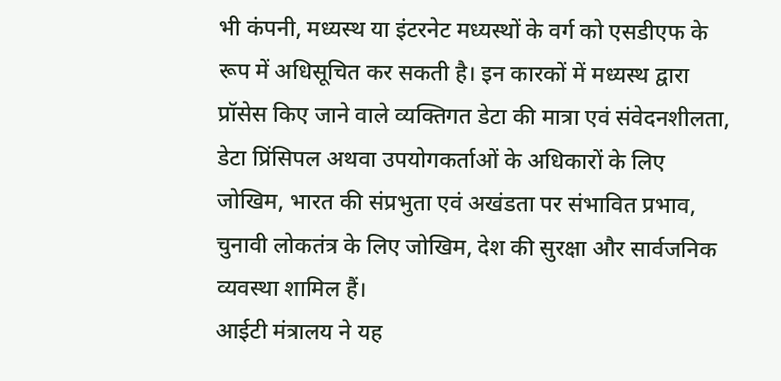भी कंपनी, मध्यस्थ या इंटरनेट मध्यस्थों के वर्ग को एसडीएफ के रूप में अधिसूचित कर सकती है। इन कारकों में मध्यस्थ द्वारा प्रॉसेस किए जाने वाले व्यक्तिगत डेटा की मात्रा एवं संवेदनशीलता, डेटा प्रिंसिपल अथवा उपयोगकर्ताओं के अधिकारों के लिए जोखिम, भारत की संप्रभुता एवं अखंडता पर संभावित प्रभाव, चुनावी लोकतंत्र के लिए जोखिम, देश की सुरक्षा और सार्वजनिक व्यवस्था शामिल हैं।
आईटी मंत्रालय ने यह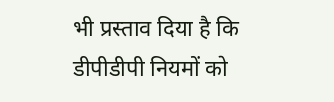भी प्रस्ताव दिया है कि डीपीडीपी नियमों को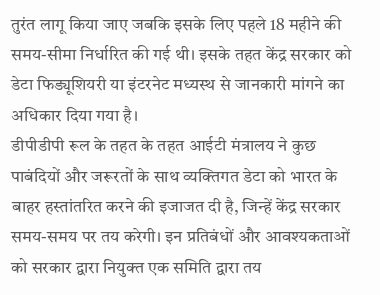तुरंत लागू किया जाए जबकि इसके लिए पहले 18 महीने की समय-सीमा निर्धारित की गई थी। इसके तहत केंद्र सरकार को डेटा फिड्यूशियरी या इंटरनेट मध्यस्थ से जानकारी मांगने का अधिकार दिया गया है।
डीपीडीपी रूल के तहत के तहत आईटी मंत्रालय ने कुछ पाबंदियों और जरूरतों के साथ व्यक्तिगत डेटा को भारत के बाहर हस्तांतरित करने की इजाजत दी है, जिन्हें केंद्र सरकार समय-समय पर तय करेगी। इन प्रतिबंधों और आवश्यकताओं को सरकार द्वारा नियुक्त एक समिति द्वारा तय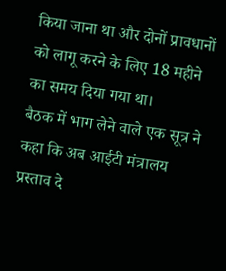किया जाना था और दोनों प्रावधानों को लागू करने के लिए 18 महीने का समय दिया गया था।
बैठक में भाग लेने वाले एक सूत्र ने कहा कि अब आईटी मंत्रालय प्रस्ताव दे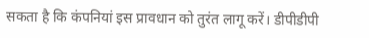सकता है कि कंपनियां इस प्रावधान को तुरंत लागू करें। डीपीडीपी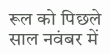रूल को पिछले साल नवंबर में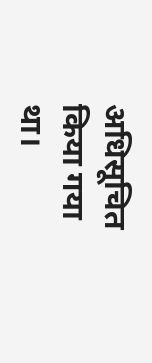अधिसूचित किया गया था।